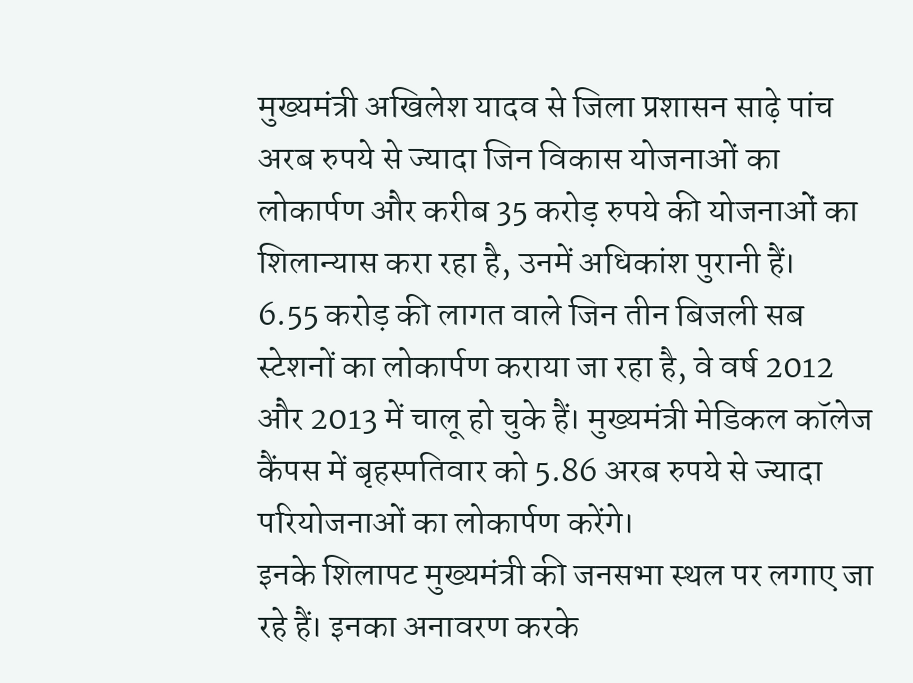मुख्यमंत्री अखिलेश यादव से जिला प्रशासन साढ़े पांच अरब रुपये से ज्यादा जिन विकास योजनाओं का लोकार्पण और करीब 35 करोड़ रुपये की योजनाओं का शिलान्यास करा रहा है, उनमें अधिकांश पुरानी हैं।
6.55 करोड़ की लागत वाले जिन तीन बिजली सब स्टेशनों का लोकार्पण कराया जा रहा है, वे वर्ष 2012 और 2013 में चालू हो चुके हैं। मुख्यमंत्री मेडिकल कॉलेज कैंपस में बृहस्पतिवार को 5.86 अरब रुपये से ज्यादा परियोजनाओं का लोकार्पण करेंगे।
इनके शिलापट मुख्यमंत्री की जनसभा स्थल पर लगाए जा रहे हैं। इनका अनावरण करके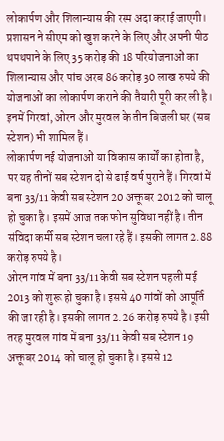लोकार्पण और शिलान्यास की रस्म अदा कराई जाएगी।
प्रशासन ने सीएम को खुश करने के लिए और अपनी पीठ थपथपाने के लिए 35 करोड़ की 18 परियोजनाओं का शिलान्यास और पांच अरब 86 करोड़ 30 लाख रुपये की योजनाओं का लोकार्पण कराने की तैयारी पूरी कर ली है। इनमें गिरवां, ओरन और मुरवल के तीन बिजली घर (सब स्टेशन) भी शामिल हैं।
लोकार्पण नई योजनाओं या विकास कार्यों का होता है, पर यह तीनों सब स्टेशन दो से ढाई वर्ष पुराने हैं। गिरवां में बना 33/11 केवी सब स्टेशन 20 अक्तूबर 2012 को चालू हो चुका है। इसमें आज तक फोन सुविधा नहीं है। तीन संविदा कर्मी सब स्टेशन चला रहे हैं। इसकी लागत 2.88 करोड़ रुपये है।
ओरन गांव में बना 33/11 केवी सब स्टेशन पहली मई 2013 को शुरू हो चुका है। इससे 40 गांवों को आपूर्ति की जा रही है। इसकी लागत 2.26 करोड़ रुपये है। इसी तरह मुरवल गांव में बना 33/11 केवी सब स्टेशन 19 अक्तूबर 2014 को चालू हो चुका है। इससे 12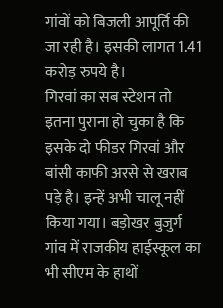गांवों को बिजली आपूर्ति की जा रही है। इसकी लागत 1.41 करोड़ रुपये है।
गिरवां का सब स्टेशन तो इतना पुराना हो चुका है कि इसके दो फीडर गिरवां और बांसी काफी अरसे से खराब पड़े है। इन्हें अभी चालू नहीं किया गया। बड़ोखर बुजुर्ग गांव में राजकीय हाईस्कूल का भी सीएम के हाथों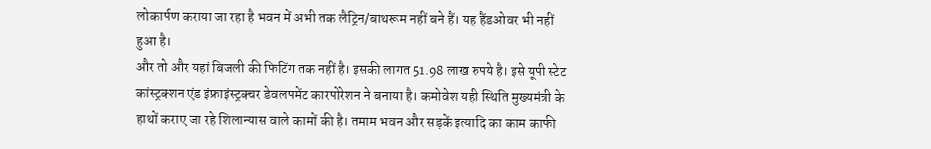लोकार्पण कराया जा रहा है भवन में अभी तक लैट्रिन/बाथरूम नहीं बने हैं। यह हैंडओवर भी नहीं हुआ है।
और तो और यहां बिजली की फिटिंग तक नहीं है। इसकी लागत 51.98 लाख रुपये है। इसे यूपी स्टेट कांस्ट्रक्शन एंड इंफ्राइंस्ट्रक्चर डेवलपमेंट कारपोरेशन ने बनाया है। कमोवेश यही स्थिति मुख्यमंत्री के हाथों कराए जा रहे शिलान्यास वाले कामों की है। तमाम भवन और सड़कें इत्यादि का काम काफी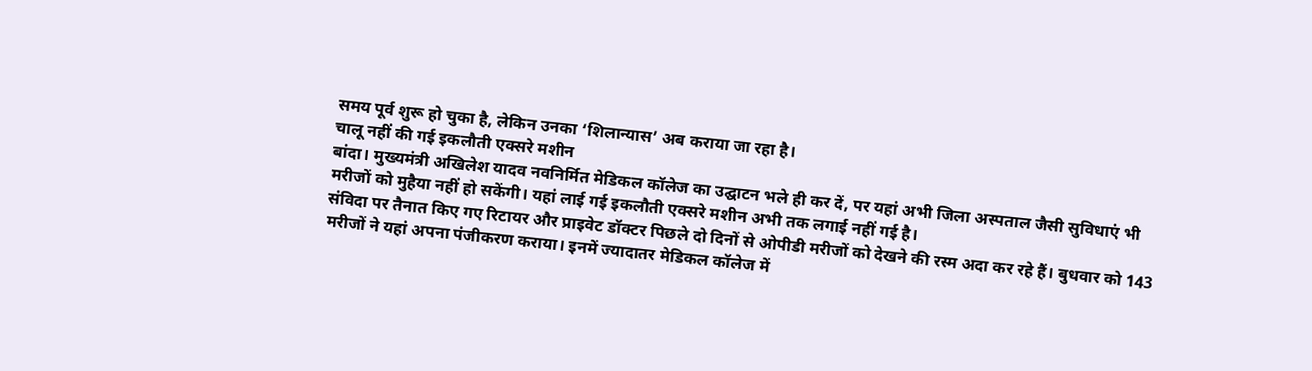समय पूर्व शुरू हो चुका है, लेकिन उनका ‘शिलान्यास’ अब कराया जा रहा है।
चालू नहीं की गई इकलौती एक्सरे मशीन
बांदा। मुख्यमंत्री अखिलेश यादव नवनिर्मित मेडिकल कॉलेज का उद्घाटन भले ही कर दें, पर यहां अभी जिला अस्पताल जैसी सुविधाएं भी मरीजों को मुहैया नहीं हो सकेंगी। यहां लाई गई इकलौती एक्सरे मशीन अभी तक लगाई नहीं गई है।
संविदा पर तैनात किए गए रिटायर और प्राइवेट डॉक्टर पिछले दो दिनों से ओपीडी मरीजों को देखने की रस्म अदा कर रहे हैं। बुधवार को 143 मरीजों ने यहां अपना पंजीकरण कराया। इनमें ज्यादातर मेडिकल कॉलेज में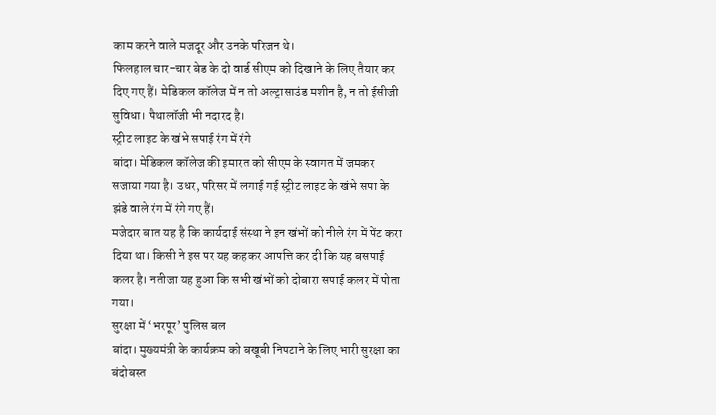काम करने वाले मजदूर और उनके परिजन थे।
फिलहाल चार-चार बेड के दो वार्ड सीएम को दिखाने के लिए तैयार कर दिए गए हैं। मेडिकल कॉलेज में न तो अल्ट्रासाउंड मशीन है, न तो ईसीजी सुविधा। पैथालॉजी भी नदारद है।
स्ट्रीट लाइट के खंभे सपाई रंग में रंगे
बांदा। मेडिकल कॉलेज की इमारत को सीएम के स्वागत में जमकर सजाया गया है। उधर, परिसर में लगाई गई स्ट्रीट लाइट के खंभे सपा के झंडे वाले रंग में रंगे गए हैं।
मजेदार बात यह है कि कार्यदाई संस्था ने इन खंभों को नीले रंग में पेंट करा दिया था। किसी ने इस पर यह कहकर आपत्ति कर दी कि यह बसपाई कलर है। नतीजा यह हुआ कि सभी खंभों को दोबारा सपाई कलर में पोता गया।
सुरक्षा में ‘भरपूर’ पुलिस बल
बांदा। मुख्यमंत्री के कार्यक्रम को बखूबी निपटाने के लिए भारी सुरक्षा का बंदोबस्त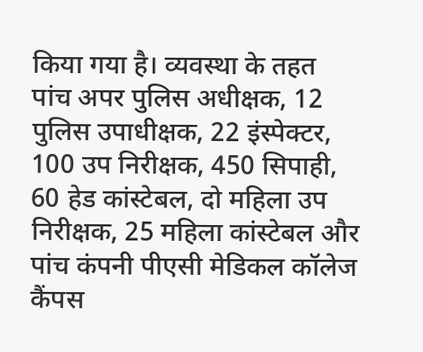किया गया है। व्यवस्था के तहत पांच अपर पुलिस अधीक्षक, 12 पुलिस उपाधीक्षक, 22 इंस्पेक्टर, 100 उप निरीक्षक, 450 सिपाही, 60 हेड कांस्टेबल, दो महिला उप निरीक्षक, 25 महिला कांस्टेबल और पांच कंपनी पीएसी मेडिकल कॉलेज कैंपस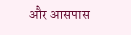और आसपास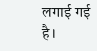लगाई गई है।